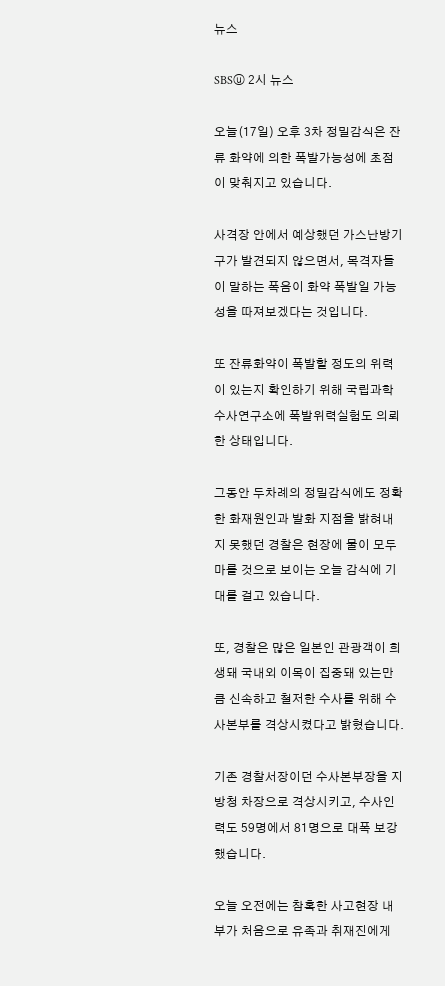뉴스

SBSⓤ 2시 뉴스

오늘(17일) 오후 3차 정밀감식은 잔류 화약에 의한 폭발가능성에 초점이 맞춰지고 있습니다.

사격장 안에서 예상했던 가스난방기구가 발견되지 않으면서, 목격자들이 말하는 폭음이 화약 폭발일 가능성을 따져보겠다는 것입니다.

또 잔류화약이 폭발할 정도의 위력이 있는지 확인하기 위해 국립과학수사연구소에 폭발위력실험도 의뢰한 상태입니다.

그동안 두차례의 정밀감식에도 정확한 화재원인과 발화 지점을 밝혀내지 못했던 경찰은 현장에 물이 모두 마를 것으로 보이는 오늘 감식에 기대를 걸고 있습니다.

또, 경찰은 많은 일본인 관광객이 희생돼 국내외 이목이 집중돼 있는만큼 신속하고 철저한 수사를 위해 수사본부를 격상시켰다고 밝혔습니다.

기존 경찰서장이던 수사본부장을 지방청 차장으로 격상시키고, 수사인력도 59명에서 81명으로 대폭 보강했습니다.

오늘 오전에는 참혹한 사고현장 내부가 처음으로 유족과 취재진에게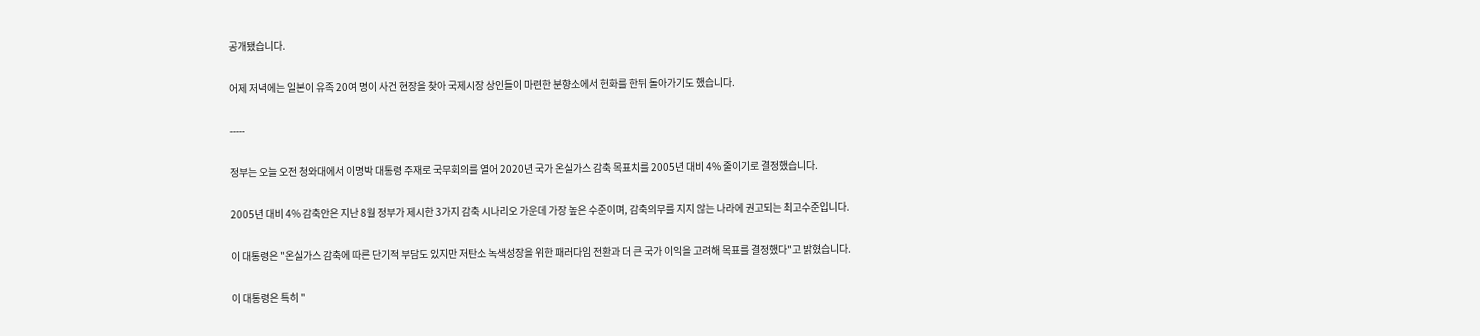공개됐습니다.

어제 저녁에는 일본이 유족 20여 명이 사건 현장을 찾아 국제시장 상인들이 마련한 분향소에서 헌화를 한뒤 돌아가기도 했습니다.

-----

정부는 오늘 오전 청와대에서 이명박 대통령 주재로 국무회의를 열어 2020년 국가 온실가스 감축 목표치를 2005년 대비 4% 줄이기로 결정했습니다.

2005년 대비 4% 감축안은 지난 8월 정부가 제시한 3가지 감축 시나리오 가운데 가장 높은 수준이며, 감축의무를 지지 않는 나라에 권고되는 최고수준입니다.

이 대통령은 "온실가스 감축에 따른 단기적 부담도 있지만 저탄소 녹색성장을 위한 패러다임 전환과 더 큰 국가 이익을 고려해 목표를 결정했다"고 밝혔습니다.

이 대통령은 특히 "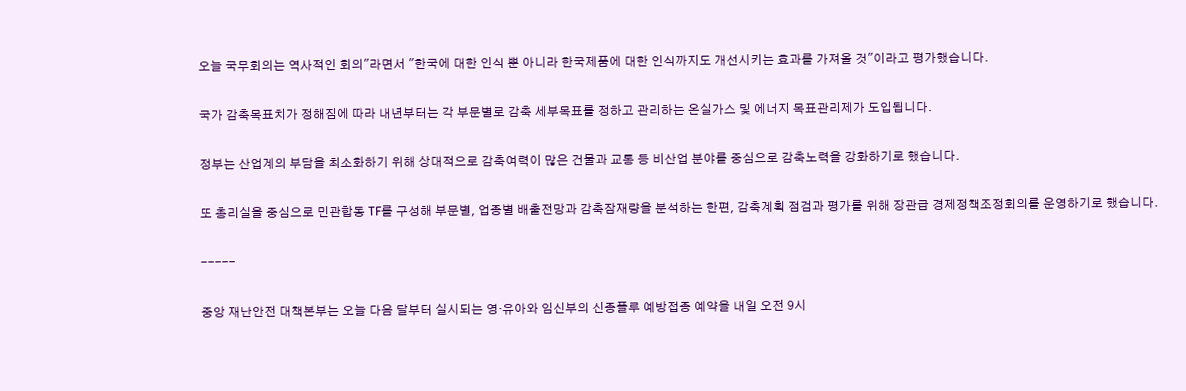오늘 국무회의는 역사적인 회의"라면서 "한국에 대한 인식 뿐 아니라 한국제품에 대한 인식까지도 개선시키는 효과를 가져올 것"이라고 평가했습니다.

국가 감축목표치가 정해짐에 따라 내년부터는 각 부문별로 감축 세부목표를 정하고 관리하는 온실가스 및 에너지 목표관리제가 도입됩니다.

정부는 산업계의 부담을 최소화하기 위해 상대적으로 감축여력이 많은 건물과 교통 등 비산업 분야를 중심으로 감축노력을 강화하기로 했습니다.

또 총리실을 중심으로 민관합동 TF를 구성해 부문별, 업종별 배출전망과 감축잠재량을 분석하는 한편, 감축계획 점검과 평가를 위해 장관급 경제정책조정회의를 운영하기로 했습니다.

-----

중앙 재난안전 대책본부는 오늘 다음 달부터 실시되는 영·유아와 임신부의 신종플루 예방접종 예약을 내일 오전 9시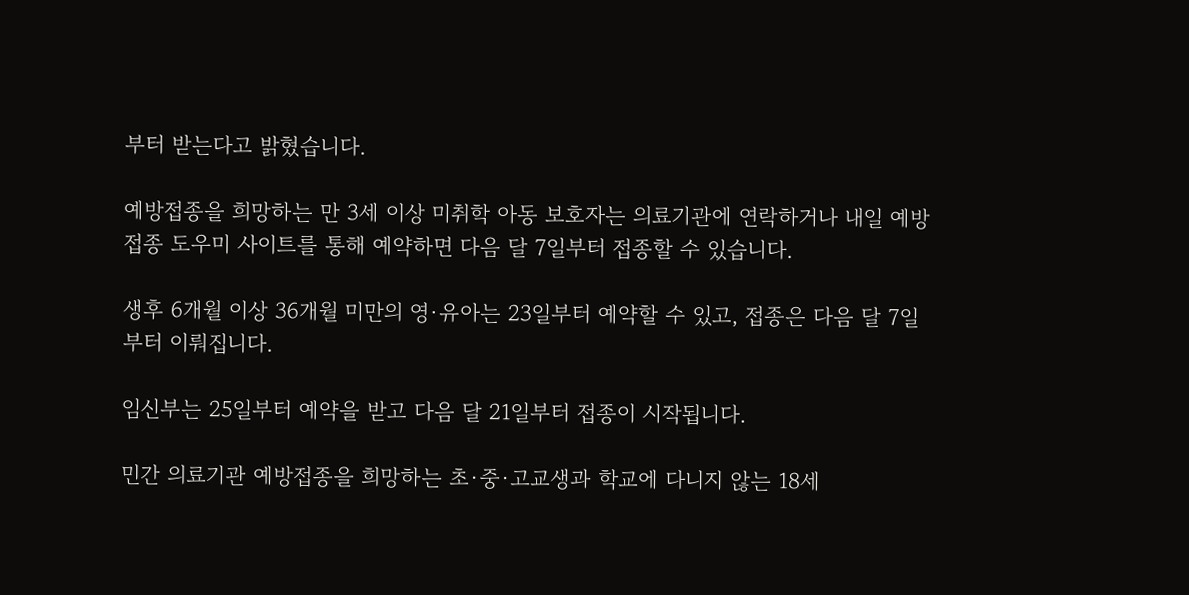부터 받는다고 밝혔습니다.

예방접종을 희망하는 만 3세 이상 미취학 아동 보호자는 의료기관에 연락하거나 내일 예방접종 도우미 사이트를 통해 예약하면 다음 달 7일부터 접종할 수 있습니다.

생후 6개월 이상 36개월 미만의 영·유아는 23일부터 예약할 수 있고, 접종은 다음 달 7일부터 이뤄집니다.

임신부는 25일부터 예약을 받고 다음 달 21일부터 접종이 시작됩니다.

민간 의료기관 예방접종을 희망하는 초·중·고교생과 학교에 다니지 않는 18세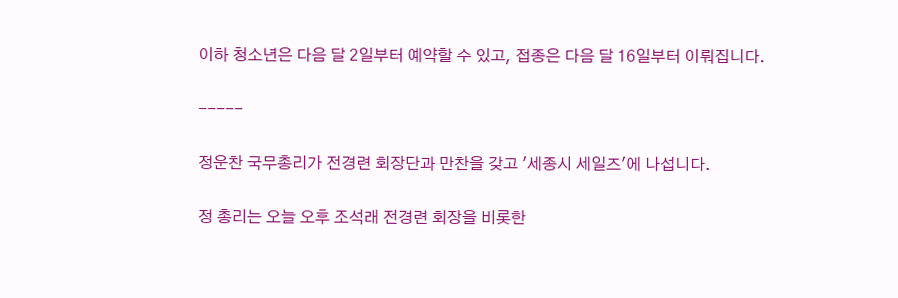이하 청소년은 다음 달 2일부터 예약할 수 있고, 접종은 다음 달 16일부터 이뤄집니다.

-----

정운찬 국무총리가 전경련 회장단과 만찬을 갖고 '세종시 세일즈'에 나섭니다.

정 총리는 오늘 오후 조석래 전경련 회장을 비롯한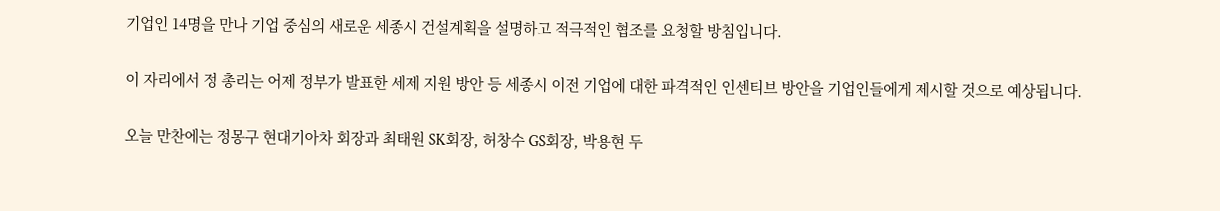기업인 14명을 만나 기업 중심의 새로운 세종시 건설계획을 설명하고 적극적인 협조를 요청할 방침입니다.

이 자리에서 정 총리는 어제 정부가 발표한 세제 지원 방안 등 세종시 이전 기업에 대한 파격적인 인센티브 방안을 기업인들에게 제시할 것으로 예상됩니다.

오늘 만찬에는 정몽구 현대기아차 회장과 최태원 SK회장, 허창수 GS회장, 박용현 두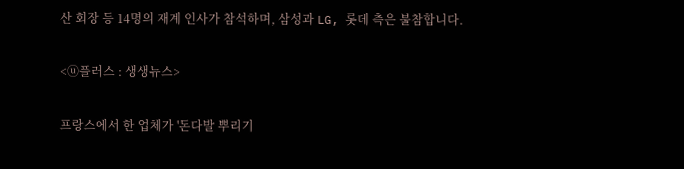산 회장 등 14명의 재계 인사가 참석하며, 삼성과 LG, 롯데 측은 불참합니다.

<ⓤ플러스 : 생생뉴스>

프랑스에서 한 업체가 '돈다발 뿌리기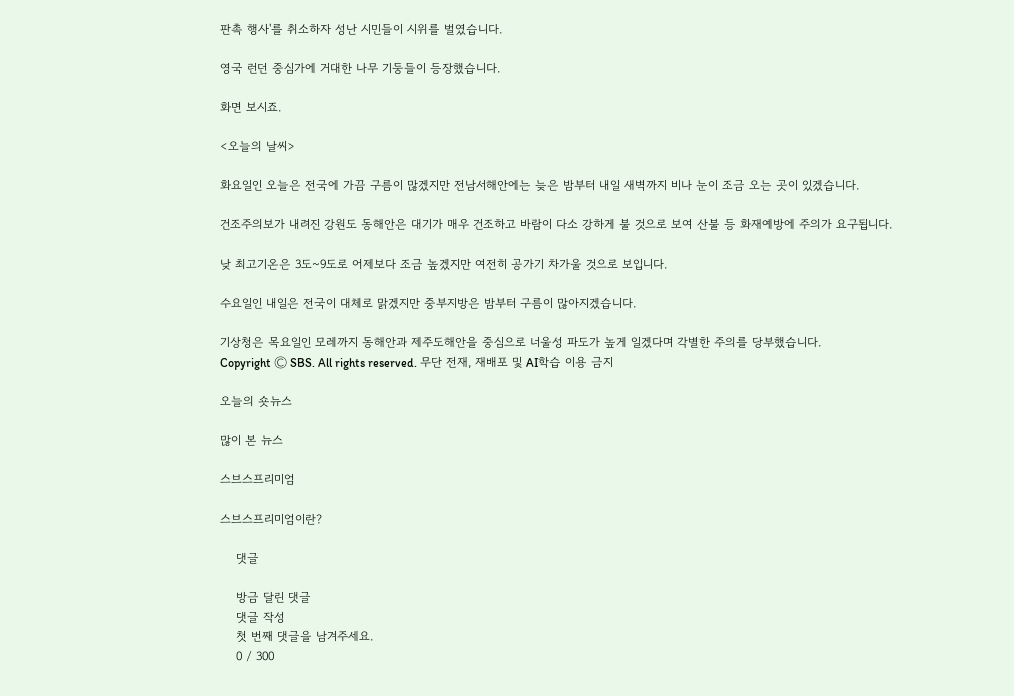판촉 행사'를 취소하자 성난 시민들이 시위를 벌였습니다.

영국 런던 중심가에 거대한 나무 기둥들이 등장했습니다.

화면 보시죠.

<오늘의 날씨>

화요일인 오늘은 전국에 가끔 구름이 많겠지만 전남서해안에는 늦은 밤부터 내일 새벽까지 비나 눈이 조금 오는 곳이 있겠습니다.

건조주의보가 내려진 강원도 동해안은 대기가 매우 건조하고 바람이 다소 강하게 불 것으로 보여 산불 등 화재예방에 주의가 요구됩니다.

낮 최고기온은 3도~9도로 어제보다 조금 높겠지만 여전히 공가기 차가울 것으로 보입니다.

수요일인 내일은 전국이 대체로 맑겠지만 중부지방은 밤부터 구름이 많아지겠습니다.

기상청은 목요일인 모레까지 동해안과 제주도해안을 중심으로 너울성 파도가 높게 일겠다며 각별한 주의를 당부했습니다.
Copyright Ⓒ SBS. All rights reserved. 무단 전재, 재배포 및 AI학습 이용 금지

오늘의 숏뉴스

많이 본 뉴스

스브스프리미엄

스브스프리미엄이란?

    댓글

    방금 달린 댓글
    댓글 작성
    첫 번째 댓글을 남겨주세요.
    0 / 300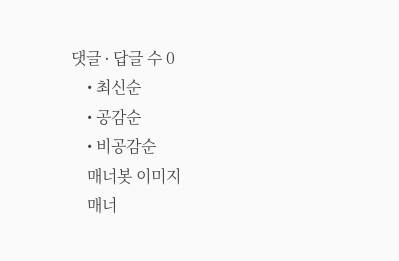댓글 ∙ 답글 수 0
    • 최신순
    • 공감순
    • 비공감순
    매너봇 이미지
    매너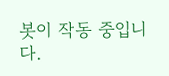봇이 작동 중입니다.